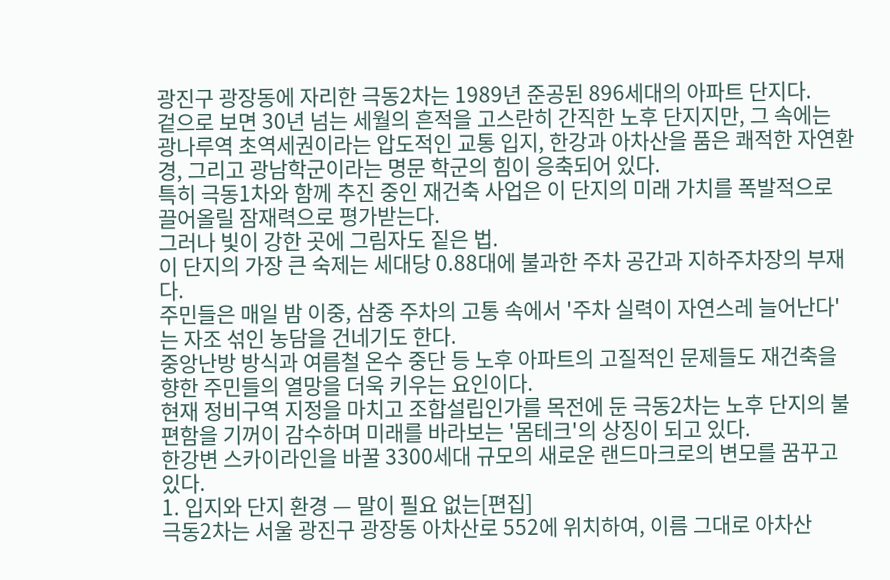광진구 광장동에 자리한 극동2차는 1989년 준공된 896세대의 아파트 단지다.
겉으로 보면 30년 넘는 세월의 흔적을 고스란히 간직한 노후 단지지만, 그 속에는 광나루역 초역세권이라는 압도적인 교통 입지, 한강과 아차산을 품은 쾌적한 자연환경, 그리고 광남학군이라는 명문 학군의 힘이 응축되어 있다.
특히 극동1차와 함께 추진 중인 재건축 사업은 이 단지의 미래 가치를 폭발적으로 끌어올릴 잠재력으로 평가받는다.
그러나 빛이 강한 곳에 그림자도 짙은 법.
이 단지의 가장 큰 숙제는 세대당 0.88대에 불과한 주차 공간과 지하주차장의 부재다.
주민들은 매일 밤 이중, 삼중 주차의 고통 속에서 '주차 실력이 자연스레 늘어난다'는 자조 섞인 농담을 건네기도 한다.
중앙난방 방식과 여름철 온수 중단 등 노후 아파트의 고질적인 문제들도 재건축을 향한 주민들의 열망을 더욱 키우는 요인이다.
현재 정비구역 지정을 마치고 조합설립인가를 목전에 둔 극동2차는 노후 단지의 불편함을 기꺼이 감수하며 미래를 바라보는 '몸테크'의 상징이 되고 있다.
한강변 스카이라인을 바꿀 3300세대 규모의 새로운 랜드마크로의 변모를 꿈꾸고 있다.
1. 입지와 단지 환경 — 말이 필요 없는[편집]
극동2차는 서울 광진구 광장동 아차산로 552에 위치하여, 이름 그대로 아차산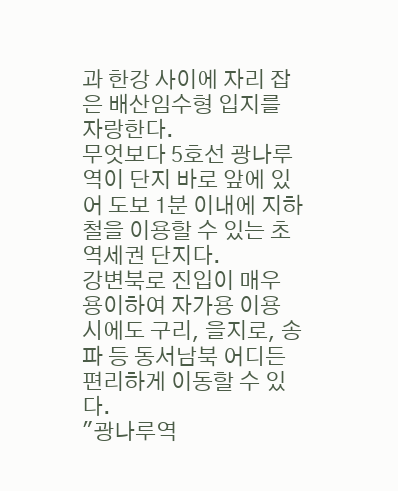과 한강 사이에 자리 잡은 배산임수형 입지를 자랑한다.
무엇보다 5호선 광나루역이 단지 바로 앞에 있어 도보 1분 이내에 지하철을 이용할 수 있는 초역세권 단지다.
강변북로 진입이 매우 용이하여 자가용 이용 시에도 구리, 을지로, 송파 등 동서남북 어디든 편리하게 이동할 수 있다.
"광나루역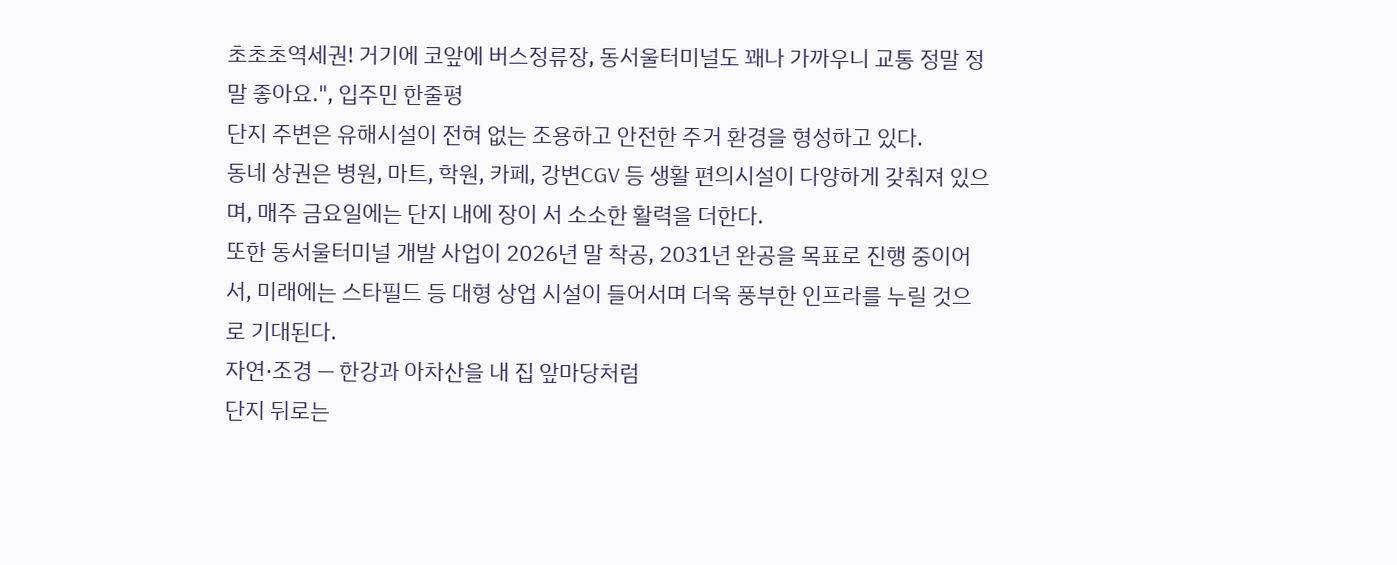초초초역세권! 거기에 코앞에 버스정류장, 동서울터미널도 꽤나 가까우니 교통 정말 정말 좋아요.", 입주민 한줄평
단지 주변은 유해시설이 전혀 없는 조용하고 안전한 주거 환경을 형성하고 있다.
동네 상권은 병원, 마트, 학원, 카페, 강변CGV 등 생활 편의시설이 다양하게 갖춰져 있으며, 매주 금요일에는 단지 내에 장이 서 소소한 활력을 더한다.
또한 동서울터미널 개발 사업이 2026년 말 착공, 2031년 완공을 목표로 진행 중이어서, 미래에는 스타필드 등 대형 상업 시설이 들어서며 더욱 풍부한 인프라를 누릴 것으로 기대된다.
자연·조경 — 한강과 아차산을 내 집 앞마당처럼
단지 뒤로는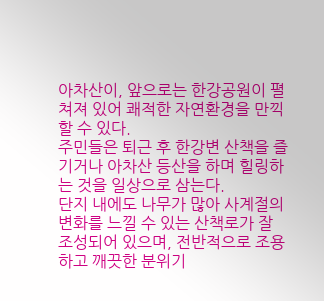아차산이, 앞으로는 한강공원이 펼쳐져 있어 쾌적한 자연환경을 만끽할 수 있다.
주민들은 퇴근 후 한강변 산책을 즐기거나 아차산 등산을 하며 힐링하는 것을 일상으로 삼는다.
단지 내에도 나무가 많아 사계절의 변화를 느낄 수 있는 산책로가 잘 조성되어 있으며, 전반적으로 조용하고 깨끗한 분위기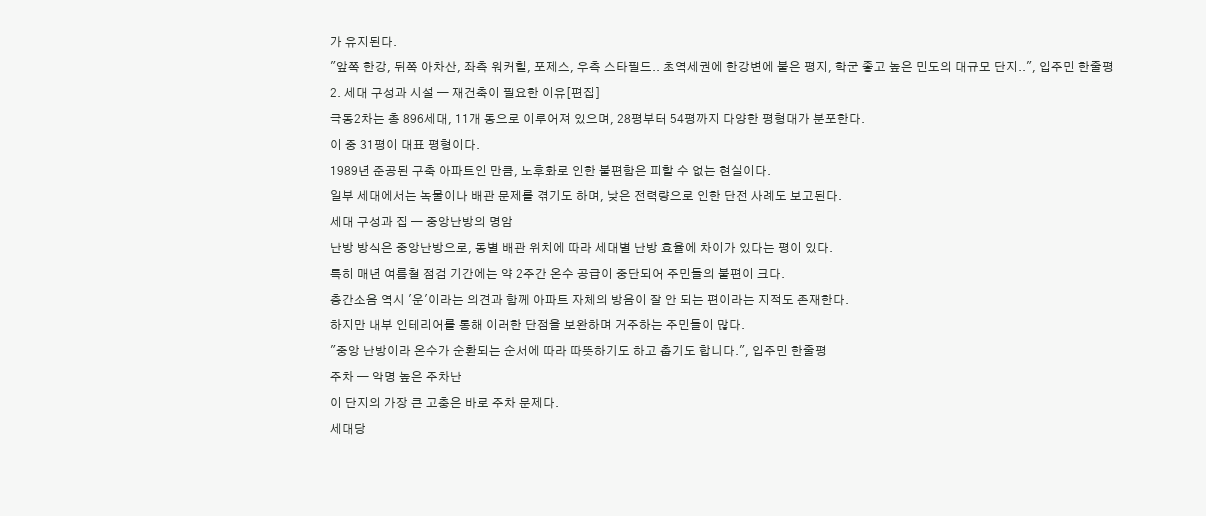가 유지된다.
"앞쪽 한강, 뒤쪽 아차산, 좌측 워커힐, 포제스, 우측 스타필드.. 초역세권에 한강변에 붙은 평지, 학군 좋고 높은 민도의 대규모 단지..", 입주민 한줄평
2. 세대 구성과 시설 — 재건축이 필요한 이유[편집]
극동2차는 총 896세대, 11개 동으로 이루어져 있으며, 28평부터 54평까지 다양한 평형대가 분포한다.
이 중 31평이 대표 평형이다.
1989년 준공된 구축 아파트인 만큼, 노후화로 인한 불편함은 피할 수 없는 현실이다.
일부 세대에서는 녹물이나 배관 문제를 겪기도 하며, 낮은 전력량으로 인한 단전 사례도 보고된다.
세대 구성과 집 — 중앙난방의 명암
난방 방식은 중앙난방으로, 동별 배관 위치에 따라 세대별 난방 효율에 차이가 있다는 평이 있다.
특히 매년 여름철 점검 기간에는 약 2주간 온수 공급이 중단되어 주민들의 불편이 크다.
층간소음 역시 '운'이라는 의견과 함께 아파트 자체의 방음이 잘 안 되는 편이라는 지적도 존재한다.
하지만 내부 인테리어를 통해 이러한 단점을 보완하며 거주하는 주민들이 많다.
"중앙 난방이라 온수가 순환되는 순서에 따라 따뜻하기도 하고 춥기도 합니다.", 입주민 한줄평
주차 — 악명 높은 주차난
이 단지의 가장 큰 고충은 바로 주차 문제다.
세대당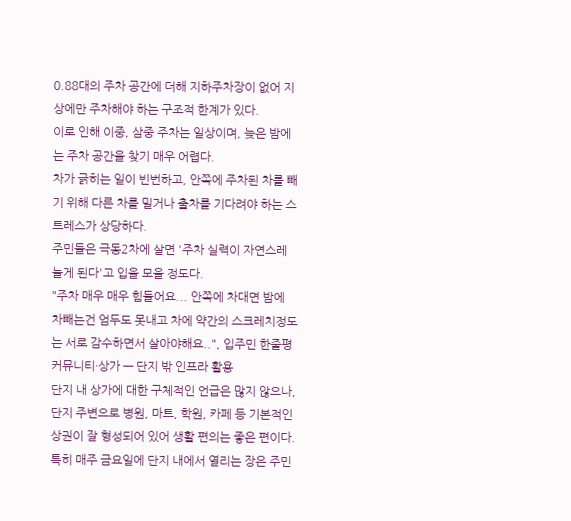0.88대의 주차 공간에 더해 지하주차장이 없어 지상에만 주차해야 하는 구조적 한계가 있다.
이로 인해 이중, 삼중 주차는 일상이며, 늦은 밤에는 주차 공간을 찾기 매우 어렵다.
차가 긁히는 일이 빈번하고, 안쪽에 주차된 차를 빼기 위해 다른 차를 밀거나 출차를 기다려야 하는 스트레스가 상당하다.
주민들은 극동2차에 살면 '주차 실력이 자연스레 늘게 된다'고 입을 모을 정도다.
"주차 매우 매우 힘들어요... 안쪽에 차대면 밤에 차빼는건 엄두도 못내고 차에 약간의 스크레치정도는 서로 감수하면서 살아야해요..", 입주민 한줄평
커뮤니티·상가 — 단지 밖 인프라 활용
단지 내 상가에 대한 구체적인 언급은 많지 않으나, 단지 주변으로 병원, 마트, 학원, 카페 등 기본적인 상권이 잘 형성되어 있어 생활 편의는 좋은 편이다.
특히 매주 금요일에 단지 내에서 열리는 장은 주민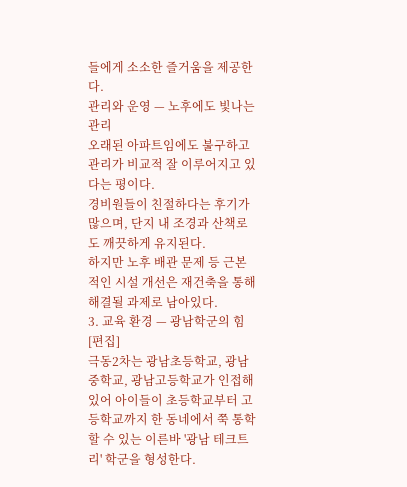들에게 소소한 즐거움을 제공한다.
관리와 운영 — 노후에도 빛나는 관리
오래된 아파트임에도 불구하고 관리가 비교적 잘 이루어지고 있다는 평이다.
경비원들이 친절하다는 후기가 많으며, 단지 내 조경과 산책로도 깨끗하게 유지된다.
하지만 노후 배관 문제 등 근본적인 시설 개선은 재건축을 통해 해결될 과제로 남아있다.
3. 교육 환경 — 광남학군의 힘[편집]
극동2차는 광남초등학교, 광남중학교, 광남고등학교가 인접해 있어 아이들이 초등학교부터 고등학교까지 한 동네에서 쭉 통학할 수 있는 이른바 '광남 테크트리' 학군을 형성한다.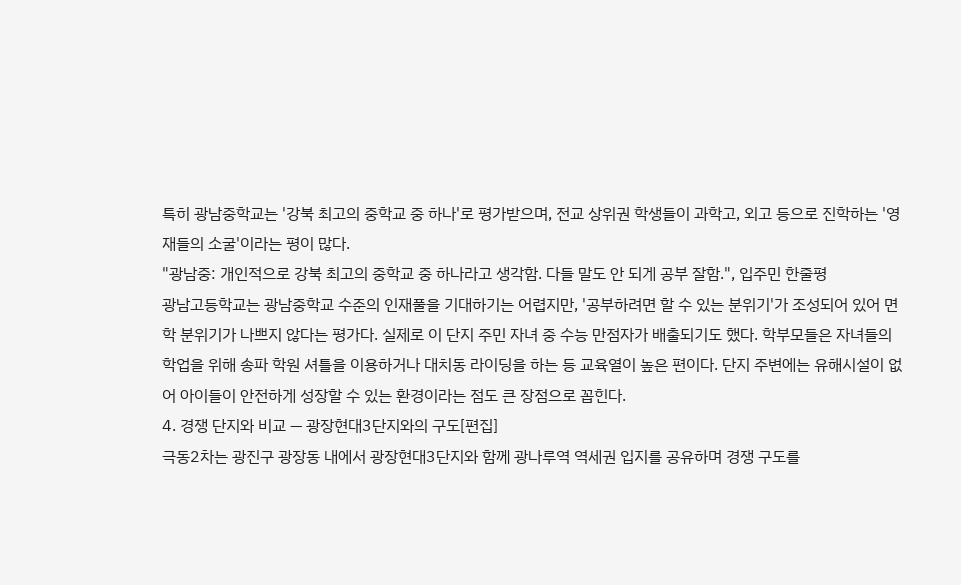특히 광남중학교는 '강북 최고의 중학교 중 하나'로 평가받으며, 전교 상위권 학생들이 과학고, 외고 등으로 진학하는 '영재들의 소굴'이라는 평이 많다.
"광남중: 개인적으로 강북 최고의 중학교 중 하나라고 생각함. 다들 말도 안 되게 공부 잘함.", 입주민 한줄평
광남고등학교는 광남중학교 수준의 인재풀을 기대하기는 어렵지만, '공부하려면 할 수 있는 분위기'가 조성되어 있어 면학 분위기가 나쁘지 않다는 평가다. 실제로 이 단지 주민 자녀 중 수능 만점자가 배출되기도 했다. 학부모들은 자녀들의 학업을 위해 송파 학원 셔틀을 이용하거나 대치동 라이딩을 하는 등 교육열이 높은 편이다. 단지 주변에는 유해시설이 없어 아이들이 안전하게 성장할 수 있는 환경이라는 점도 큰 장점으로 꼽힌다.
4. 경쟁 단지와 비교 — 광장현대3단지와의 구도[편집]
극동2차는 광진구 광장동 내에서 광장현대3단지와 함께 광나루역 역세권 입지를 공유하며 경쟁 구도를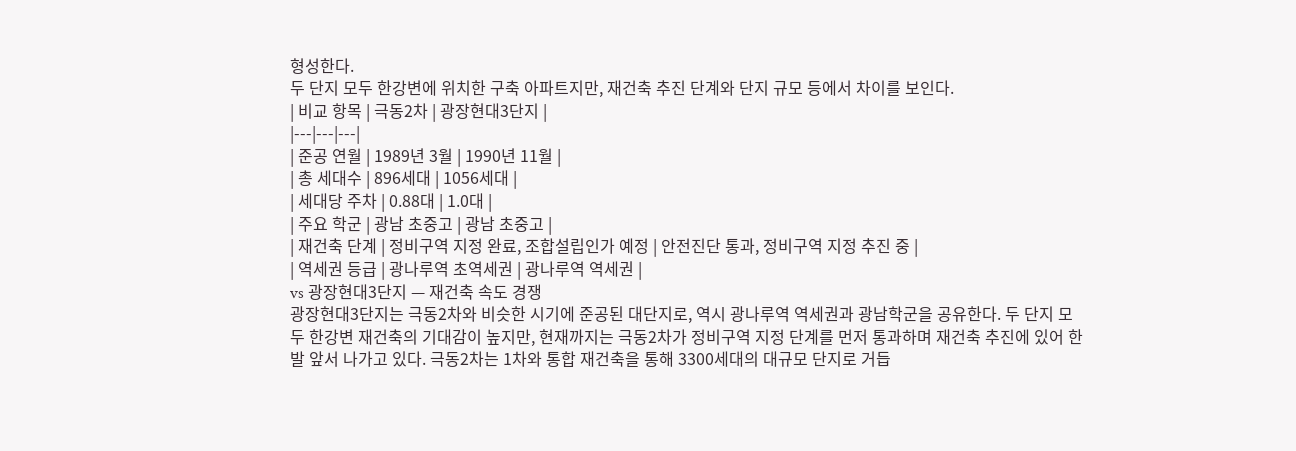형성한다.
두 단지 모두 한강변에 위치한 구축 아파트지만, 재건축 추진 단계와 단지 규모 등에서 차이를 보인다.
| 비교 항목 | 극동2차 | 광장현대3단지 |
|---|---|---|
| 준공 연월 | 1989년 3월 | 1990년 11월 |
| 총 세대수 | 896세대 | 1056세대 |
| 세대당 주차 | 0.88대 | 1.0대 |
| 주요 학군 | 광남 초중고 | 광남 초중고 |
| 재건축 단계 | 정비구역 지정 완료, 조합설립인가 예정 | 안전진단 통과, 정비구역 지정 추진 중 |
| 역세권 등급 | 광나루역 초역세권 | 광나루역 역세권 |
vs 광장현대3단지 — 재건축 속도 경쟁
광장현대3단지는 극동2차와 비슷한 시기에 준공된 대단지로, 역시 광나루역 역세권과 광남학군을 공유한다. 두 단지 모두 한강변 재건축의 기대감이 높지만, 현재까지는 극동2차가 정비구역 지정 단계를 먼저 통과하며 재건축 추진에 있어 한발 앞서 나가고 있다. 극동2차는 1차와 통합 재건축을 통해 3300세대의 대규모 단지로 거듭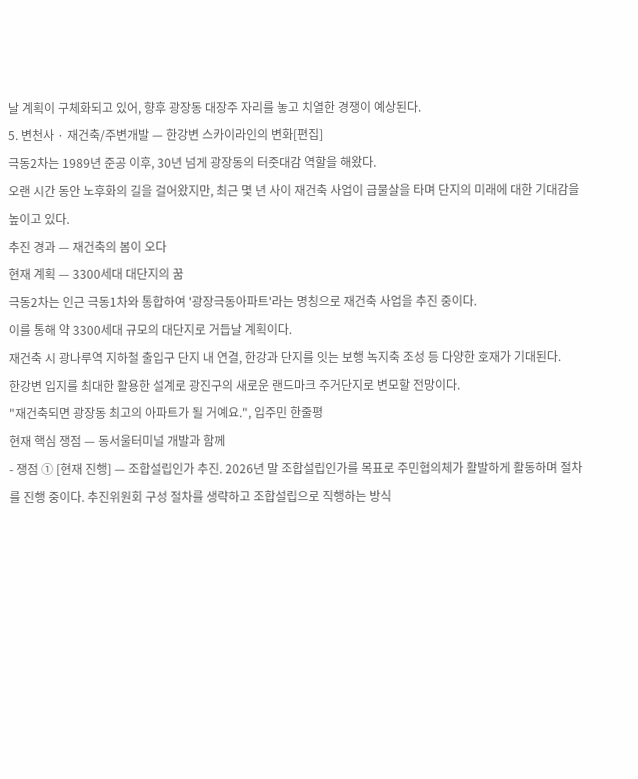날 계획이 구체화되고 있어, 향후 광장동 대장주 자리를 놓고 치열한 경쟁이 예상된다.
5. 변천사 · 재건축/주변개발 — 한강변 스카이라인의 변화[편집]
극동2차는 1989년 준공 이후, 30년 넘게 광장동의 터줏대감 역할을 해왔다.
오랜 시간 동안 노후화의 길을 걸어왔지만, 최근 몇 년 사이 재건축 사업이 급물살을 타며 단지의 미래에 대한 기대감을 높이고 있다.
추진 경과 — 재건축의 봄이 오다
현재 계획 — 3300세대 대단지의 꿈
극동2차는 인근 극동1차와 통합하여 '광장극동아파트'라는 명칭으로 재건축 사업을 추진 중이다.
이를 통해 약 3300세대 규모의 대단지로 거듭날 계획이다.
재건축 시 광나루역 지하철 출입구 단지 내 연결, 한강과 단지를 잇는 보행 녹지축 조성 등 다양한 호재가 기대된다.
한강변 입지를 최대한 활용한 설계로 광진구의 새로운 랜드마크 주거단지로 변모할 전망이다.
"재건축되면 광장동 최고의 아파트가 될 거예요.", 입주민 한줄평
현재 핵심 쟁점 — 동서울터미널 개발과 함께
- 쟁점 ① [현재 진행] — 조합설립인가 추진. 2026년 말 조합설립인가를 목표로 주민협의체가 활발하게 활동하며 절차를 진행 중이다. 추진위원회 구성 절차를 생략하고 조합설립으로 직행하는 방식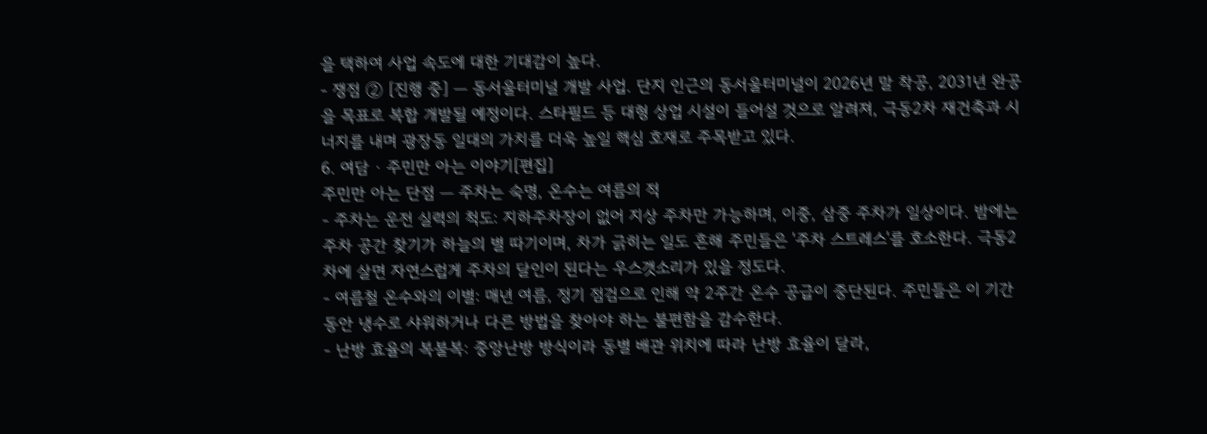을 택하여 사업 속도에 대한 기대감이 높다.
- 쟁점 ② [진행 중] — 동서울터미널 개발 사업. 단지 인근의 동서울터미널이 2026년 말 착공, 2031년 완공을 목표로 복합 개발될 예정이다. 스타필드 등 대형 상업 시설이 들어설 것으로 알려져, 극동2차 재건축과 시너지를 내며 광장동 일대의 가치를 더욱 높일 핵심 호재로 주목받고 있다.
6. 여담 · 주민만 아는 이야기[편집]
주민만 아는 단점 — 주차는 숙명, 온수는 여름의 적
- 주차는 운전 실력의 척도: 지하주차장이 없어 지상 주차만 가능하며, 이중, 삼중 주차가 일상이다. 밤에는 주차 공간 찾기가 하늘의 별 따기이며, 차가 긁히는 일도 흔해 주민들은 '주차 스트레스'를 호소한다. 극동2차에 살면 자연스럽게 주차의 달인이 된다는 우스갯소리가 있을 정도다.
- 여름철 온수와의 이별: 매년 여름, 정기 점검으로 인해 약 2주간 온수 공급이 중단된다. 주민들은 이 기간 동안 냉수로 샤워하거나 다른 방법을 찾아야 하는 불편함을 감수한다.
- 난방 효율의 복불복: 중앙난방 방식이라 동별 배관 위치에 따라 난방 효율이 달라,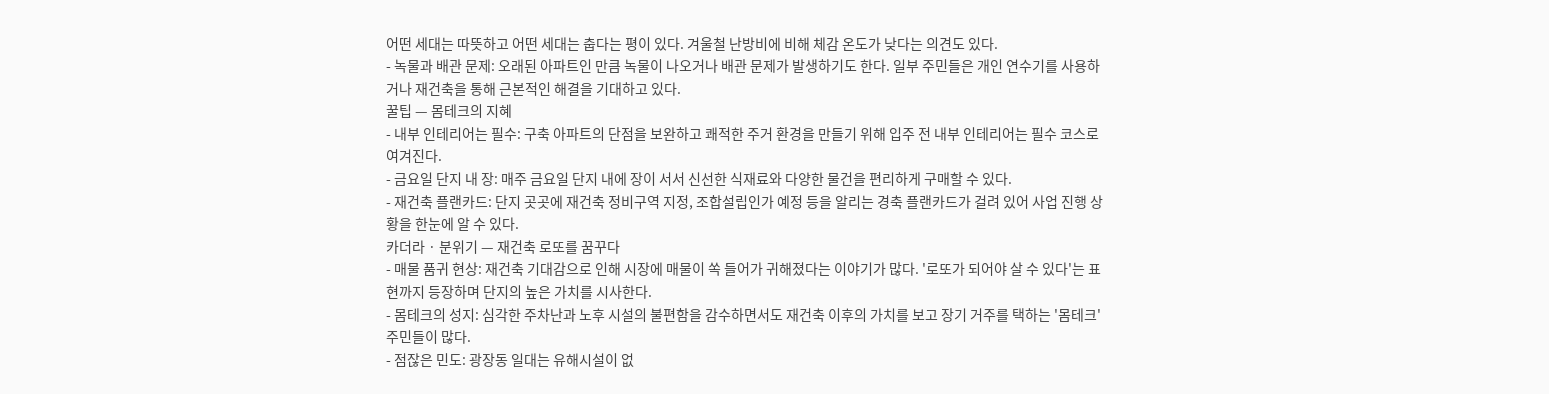어떤 세대는 따뜻하고 어떤 세대는 춥다는 평이 있다. 겨울철 난방비에 비해 체감 온도가 낮다는 의견도 있다.
- 녹물과 배관 문제: 오래된 아파트인 만큼 녹물이 나오거나 배관 문제가 발생하기도 한다. 일부 주민들은 개인 연수기를 사용하거나 재건축을 통해 근본적인 해결을 기대하고 있다.
꿀팁 — 몸테크의 지혜
- 내부 인테리어는 필수: 구축 아파트의 단점을 보완하고 쾌적한 주거 환경을 만들기 위해 입주 전 내부 인테리어는 필수 코스로 여겨진다.
- 금요일 단지 내 장: 매주 금요일 단지 내에 장이 서서 신선한 식재료와 다양한 물건을 편리하게 구매할 수 있다.
- 재건축 플랜카드: 단지 곳곳에 재건축 정비구역 지정, 조합설립인가 예정 등을 알리는 경축 플랜카드가 걸려 있어 사업 진행 상황을 한눈에 알 수 있다.
카더라 · 분위기 — 재건축 로또를 꿈꾸다
- 매물 품귀 현상: 재건축 기대감으로 인해 시장에 매물이 쏙 들어가 귀해졌다는 이야기가 많다. '로또가 되어야 살 수 있다'는 표현까지 등장하며 단지의 높은 가치를 시사한다.
- 몸테크의 성지: 심각한 주차난과 노후 시설의 불편함을 감수하면서도 재건축 이후의 가치를 보고 장기 거주를 택하는 '몸테크' 주민들이 많다.
- 점잖은 민도: 광장동 일대는 유해시설이 없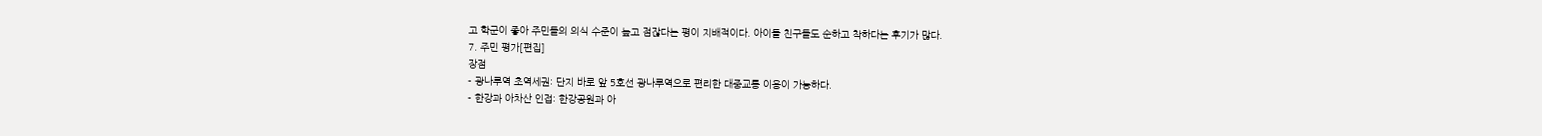고 학군이 좋아 주민들의 의식 수준이 높고 점잖다는 평이 지배적이다. 아이들 친구들도 순하고 착하다는 후기가 많다.
7. 주민 평가[편집]
장점
- 광나루역 초역세권: 단지 바로 앞 5호선 광나루역으로 편리한 대중교통 이용이 가능하다.
- 한강과 아차산 인접: 한강공원과 아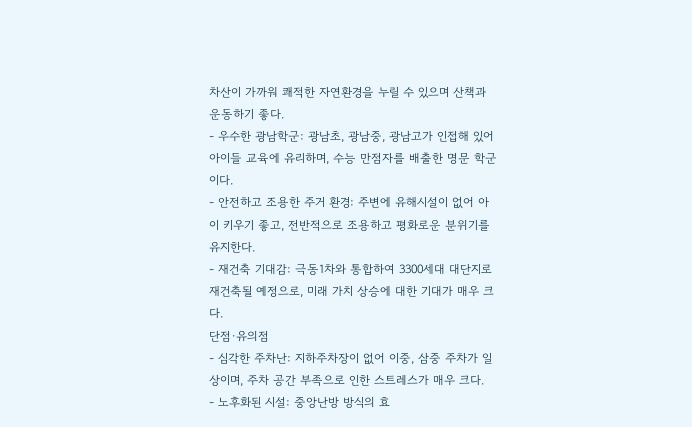차산이 가까워 쾌적한 자연환경을 누릴 수 있으며 산책과 운동하기 좋다.
- 우수한 광남학군: 광남초, 광남중, 광남고가 인접해 있어 아이들 교육에 유리하며, 수능 만점자를 배출한 명문 학군이다.
- 안전하고 조용한 주거 환경: 주변에 유해시설이 없어 아이 키우기 좋고, 전반적으로 조용하고 평화로운 분위기를 유지한다.
- 재건축 기대감: 극동1차와 통합하여 3300세대 대단지로 재건축될 예정으로, 미래 가치 상승에 대한 기대가 매우 크다.
단점·유의점
- 심각한 주차난: 지하주차장이 없어 이중, 삼중 주차가 일상이며, 주차 공간 부족으로 인한 스트레스가 매우 크다.
- 노후화된 시설: 중앙난방 방식의 효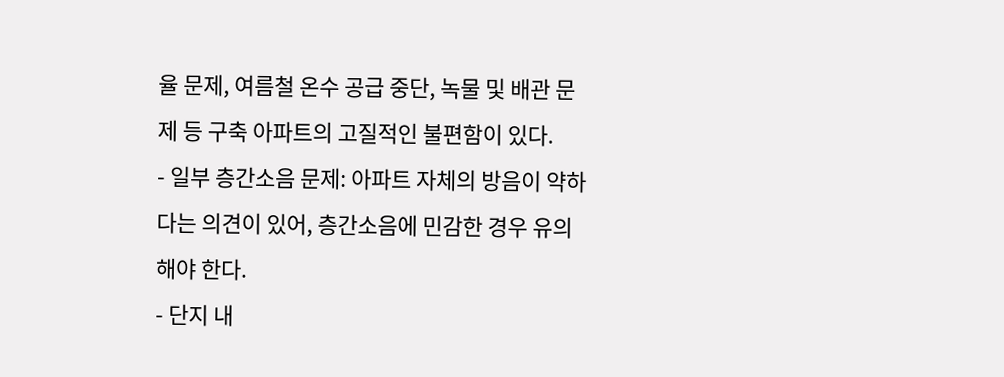율 문제, 여름철 온수 공급 중단, 녹물 및 배관 문제 등 구축 아파트의 고질적인 불편함이 있다.
- 일부 층간소음 문제: 아파트 자체의 방음이 약하다는 의견이 있어, 층간소음에 민감한 경우 유의해야 한다.
- 단지 내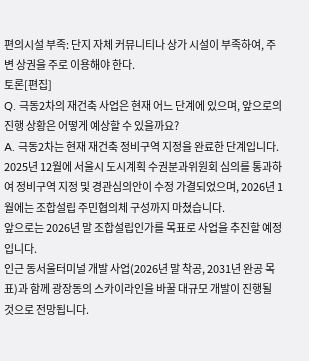편의시설 부족: 단지 자체 커뮤니티나 상가 시설이 부족하여, 주변 상권을 주로 이용해야 한다.
토론[편집]
Q. 극동2차의 재건축 사업은 현재 어느 단계에 있으며, 앞으로의 진행 상황은 어떻게 예상할 수 있을까요?
A. 극동2차는 현재 재건축 정비구역 지정을 완료한 단계입니다.
2025년 12월에 서울시 도시계획 수권분과위원회 심의를 통과하여 정비구역 지정 및 경관심의안이 수정 가결되었으며, 2026년 1월에는 조합설립 주민협의체 구성까지 마쳤습니다.
앞으로는 2026년 말 조합설립인가를 목표로 사업을 추진할 예정입니다.
인근 동서울터미널 개발 사업(2026년 말 착공, 2031년 완공 목표)과 함께 광장동의 스카이라인을 바꿀 대규모 개발이 진행될 것으로 전망됩니다.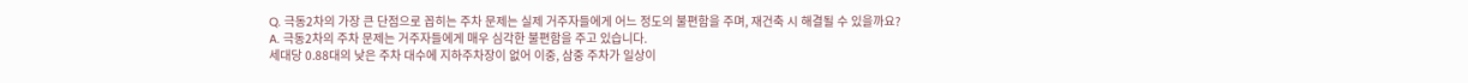Q. 극동2차의 가장 큰 단점으로 꼽히는 주차 문제는 실제 거주자들에게 어느 정도의 불편함을 주며, 재건축 시 해결될 수 있을까요?
A. 극동2차의 주차 문제는 거주자들에게 매우 심각한 불편함을 주고 있습니다.
세대당 0.88대의 낮은 주차 대수에 지하주차장이 없어 이중, 삼중 주차가 일상이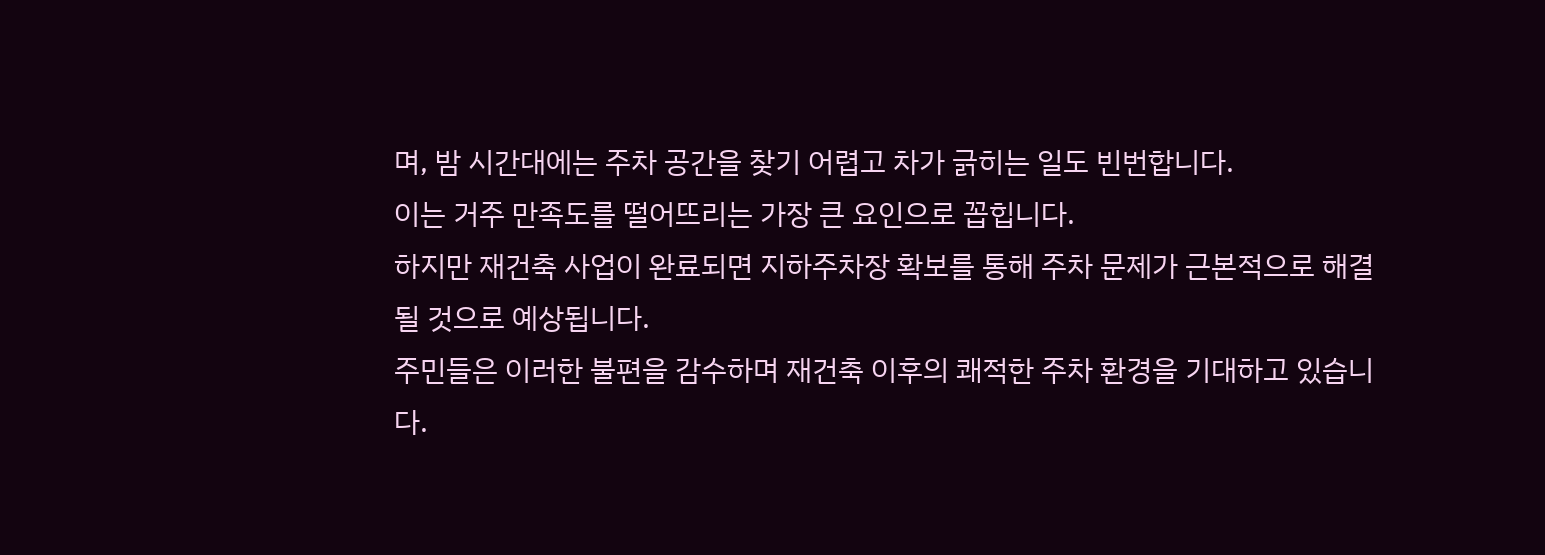며, 밤 시간대에는 주차 공간을 찾기 어렵고 차가 긁히는 일도 빈번합니다.
이는 거주 만족도를 떨어뜨리는 가장 큰 요인으로 꼽힙니다.
하지만 재건축 사업이 완료되면 지하주차장 확보를 통해 주차 문제가 근본적으로 해결될 것으로 예상됩니다.
주민들은 이러한 불편을 감수하며 재건축 이후의 쾌적한 주차 환경을 기대하고 있습니다.